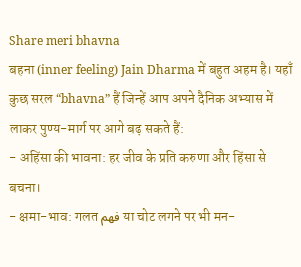Share meri bhavna
बहना (inner feeling) Jain Dharma में बहुत अहम है। यहाँ कुछ सरल “bhavna” हैं जिन्हें आप अपने दैनिक अभ्यास में लाकर पुण्य-मार्ग पर आगे बढ़ सकते हैं:
- अहिंसा की भावना: हर जीव के प्रति करुणा और हिंसा से बचना।
- क्षमा-भाव: गलत فهم या चोट लगने पर भी मन-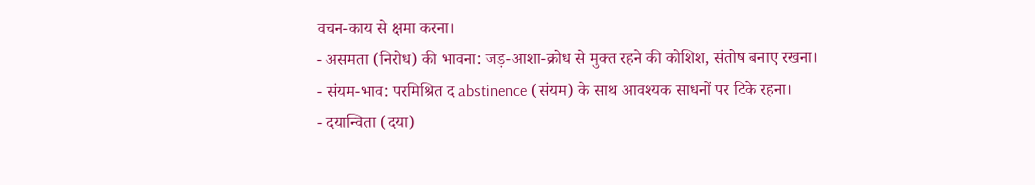वचन-काय से क्षमा करना।
- असमता (निरोध) की भावना: जड़-आशा-क्रोध से मुक्त रहने की कोशिश, संतोष बनाए रखना।
- संयम-भाव: परमिश्रित द abstinence (संयम) के साथ आवश्यक साधनों पर टिके रहना।
- दयान्विता (दया)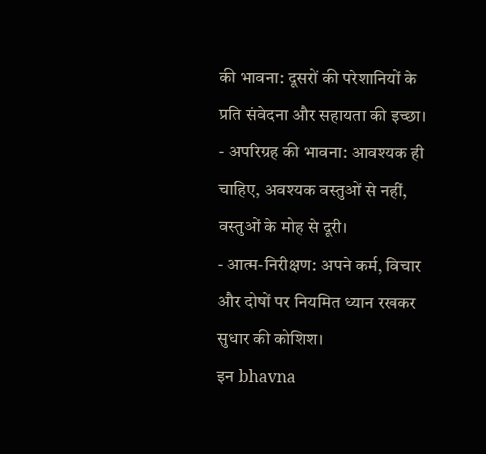की भावना: दूसरों की परेशानियों के प्रति संवेदना और सहायता की इच्छा।
- अपरिग्रह की भावना: आवश्यक ही चाहिए, अवश्यक वस्तुओं से नहीं, वस्तुओं के मोह से दूरी।
- आत्म-निरीक्षण: अपने कर्म, विचार और दोषों पर नियमित ध्यान रखकर सुधार की कोशिश।
इन bhavna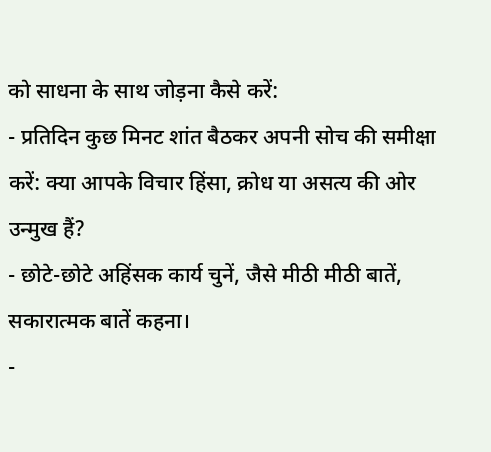को साधना के साथ जोड़ना कैसे करें:
- प्रतिदिन कुछ मिनट शांत बैठकर अपनी सोच की समीक्षा करें: क्या आपके विचार हिंसा, क्रोध या असत्य की ओर उन्मुख हैं?
- छोटे-छोटे अहिंसक कार्य चुनें, जैसे मीठी मीठी बातें, सकारात्मक बातें कहना।
-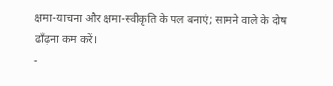क्षमा-याचना और क्षमा-स्वीकृति के पल बनाएं; सामने वाले के दोष ढाँढ़ना कम करें।
-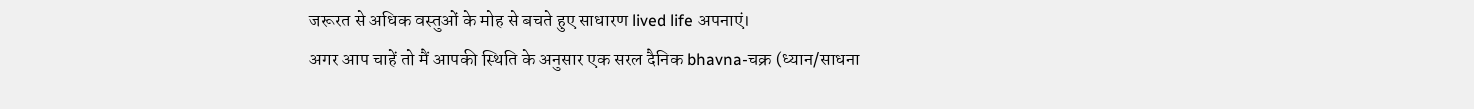जरूरत से अधिक वस्तुओं के मोह से बचते हुए साधारण lived life अपनाएं।
अगर आप चाहें तो मैं आपकी स्थिति के अनुसार एक सरल दैनिक bhavna-चक्र (ध्यान/साधना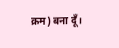क्रम) बना दूँ।